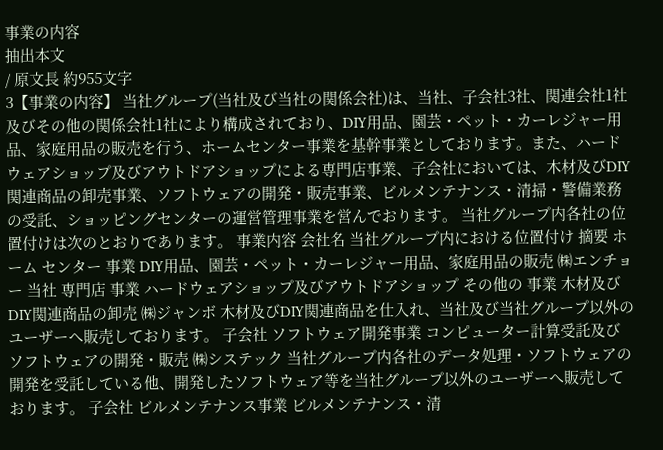事業の内容
抽出本文
/ 原文長 約955文字
3【事業の内容】 当社グループ(当社及び当社の関係会社)は、当社、子会社3社、関連会社1社及びその他の関係会社1社により構成されており、DIY用品、園芸・ペット・カーレジャー用品、家庭用品の販売を行う、ホームセンター事業を基幹事業としております。また、ハードウェアショップ及びアウトドアショップによる専門店事業、子会社においては、木材及びDIY関連商品の卸売事業、ソフトウェアの開発・販売事業、ビルメンテナンス・清掃・警備業務の受託、ショッピングセンターの運営管理事業を営んでおります。 当社グループ内各社の位置付けは次のとおりであります。 事業内容 会社名 当社グループ内における位置付け 摘要 ホーム センター 事業 DIY用品、園芸・ペット・カーレジャー用品、家庭用品の販売 ㈱エンチョー 当社 専門店 事業 ハードウェアショップ及びアウトドアショップ その他の 事業 木材及びDIY関連商品の卸売 ㈱ジャンボ 木材及びDIY関連商品を仕入れ、当社及び当社グループ以外のユーザーへ販売しております。 子会社 ソフトウェア開発事業 コンピューター計算受託及びソフトウェアの開発・販売 ㈱システック 当社グループ内各社のデータ処理・ソフトウェアの開発を受託している他、開発したソフトウェア等を当社グループ以外のユーザーへ販売しております。 子会社 ビルメンテナンス事業 ビルメンテナンス・清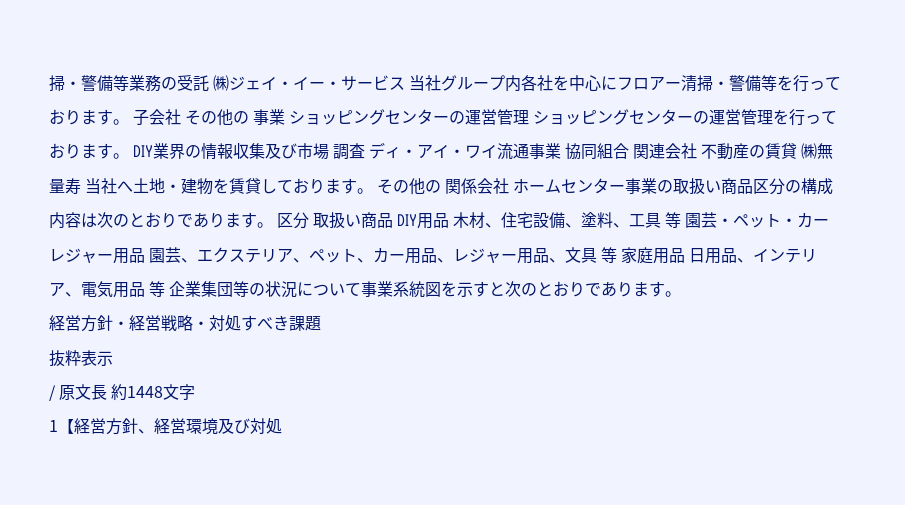掃・警備等業務の受託 ㈱ジェイ・イー・サービス 当社グループ内各社を中心にフロアー清掃・警備等を行っております。 子会社 その他の 事業 ショッピングセンターの運営管理 ショッピングセンターの運営管理を行っております。 DIY業界の情報収集及び市場 調査 ディ・アイ・ワイ流通事業 協同組合 関連会社 不動産の賃貸 ㈱無量寿 当社へ土地・建物を賃貸しております。 その他の 関係会社 ホームセンター事業の取扱い商品区分の構成内容は次のとおりであります。 区分 取扱い商品 DIY用品 木材、住宅設備、塗料、工具 等 園芸・ペット・カーレジャー用品 園芸、エクステリア、ペット、カー用品、レジャー用品、文具 等 家庭用品 日用品、インテリア、電気用品 等 企業集団等の状況について事業系統図を示すと次のとおりであります。
経営方針・経営戦略・対処すべき課題
抜粋表示
/ 原文長 約1448文字
1【経営方針、経営環境及び対処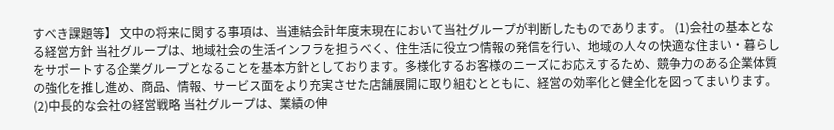すべき課題等】 文中の将来に関する事項は、当連結会計年度末現在において当社グループが判断したものであります。 (1)会社の基本となる経営方針 当社グループは、地域社会の生活インフラを担うべく、住生活に役立つ情報の発信を行い、地域の人々の快適な住まい・暮らしをサポートする企業グループとなることを基本方針としております。多様化するお客様のニーズにお応えするため、競争力のある企業体質の強化を推し進め、商品、情報、サービス面をより充実させた店舗展開に取り組むとともに、経営の効率化と健全化を図ってまいります。 (2)中長的な会社の経営戦略 当社グループは、業績の伸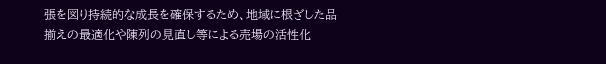張を図り持続的な成長を確保するため、地域に根ざした品揃えの最適化や陳列の見直し等による売場の活性化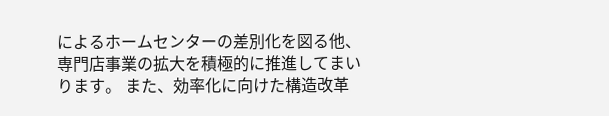によるホームセンターの差別化を図る他、専門店事業の拡大を積極的に推進してまいります。 また、効率化に向けた構造改革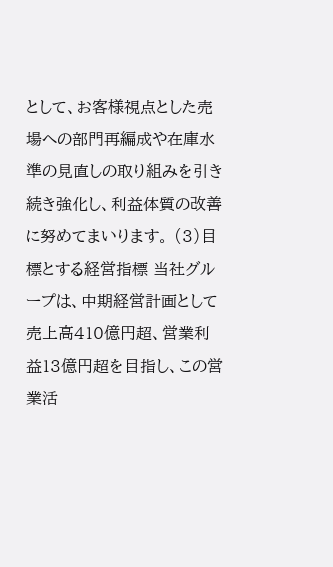として、お客様視点とした売場への部門再編成や在庫水準の見直しの取り組みを引き続き強化し、利益体質の改善に努めてまいります。 (3)目標とする経営指標 当社グループは、中期経営計画として売上高410億円超、営業利益13億円超を目指し、この営業活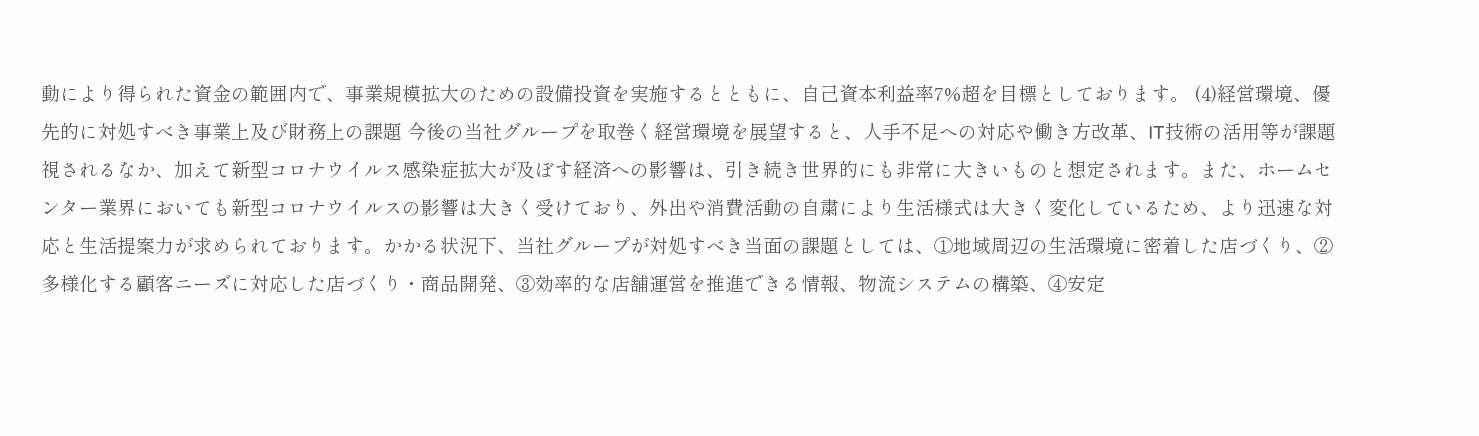動により得られた資金の範囲内で、事業規模拡大のための設備投資を実施するとともに、自己資本利益率7%超を目標としております。 (4)経営環境、優先的に対処すべき事業上及び財務上の課題 今後の当社グループを取巻く経営環境を展望すると、人手不足への対応や働き方改革、IT技術の活用等が課題視されるなか、加えて新型コロナウイルス感染症拡大が及ぼす経済への影響は、引き続き世界的にも非常に大きいものと想定されます。また、ホームセンター業界においても新型コロナウイルスの影響は大きく受けており、外出や消費活動の自粛により生活様式は大きく変化しているため、より迅速な対応と生活提案力が求められております。かかる状況下、当社グループが対処すべき当面の課題としては、①地域周辺の生活環境に密着した店づくり、②多様化する顧客ニーズに対応した店づくり・商品開発、③効率的な店舗運営を推進できる情報、物流システムの構築、④安定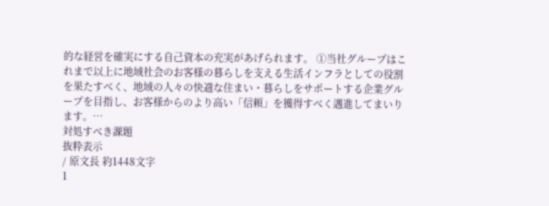的な経営を確実にする自己資本の充実があげられます。 ①当社グループはこれまで以上に地域社会のお客様の暮らしを支える生活インフラとしての役割を果たすべく、地域の人々の快適な住まい・暮らしをサポートする企業グループを目指し、お客様からのより高い「信頼」を獲得すべく邁進してまいります。…
対処すべき課題
抜粋表示
/ 原文長 約1448文字
1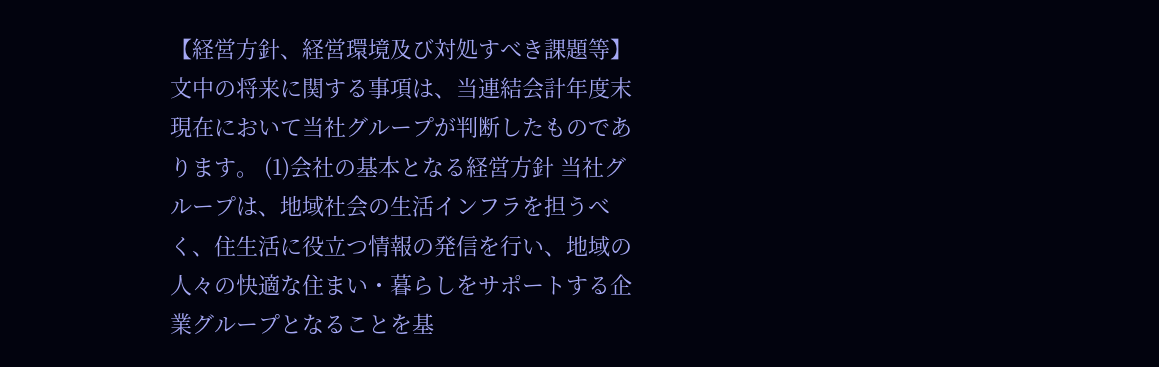【経営方針、経営環境及び対処すべき課題等】 文中の将来に関する事項は、当連結会計年度末現在において当社グループが判断したものであります。 (1)会社の基本となる経営方針 当社グループは、地域社会の生活インフラを担うべく、住生活に役立つ情報の発信を行い、地域の人々の快適な住まい・暮らしをサポートする企業グループとなることを基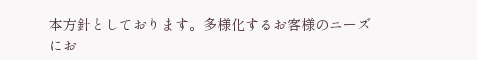本方針としております。多様化するお客様のニーズにお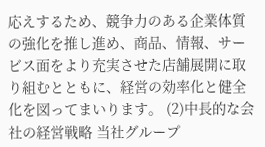応えするため、競争力のある企業体質の強化を推し進め、商品、情報、サービス面をより充実させた店舗展開に取り組むとともに、経営の効率化と健全化を図ってまいります。 (2)中長的な会社の経営戦略 当社グループ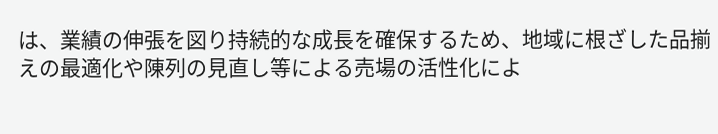は、業績の伸張を図り持続的な成長を確保するため、地域に根ざした品揃えの最適化や陳列の見直し等による売場の活性化によ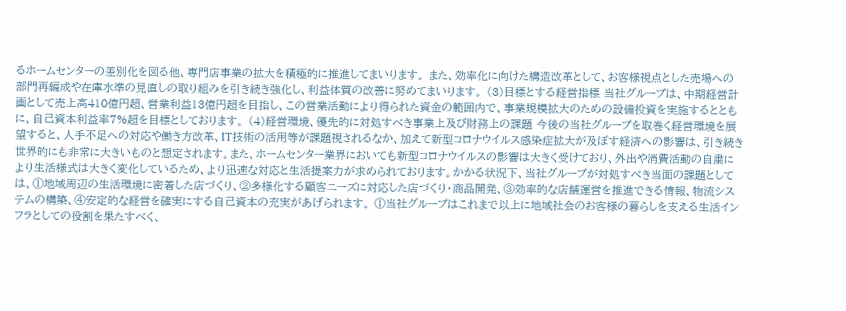るホームセンターの差別化を図る他、専門店事業の拡大を積極的に推進してまいります。 また、効率化に向けた構造改革として、お客様視点とした売場への部門再編成や在庫水準の見直しの取り組みを引き続き強化し、利益体質の改善に努めてまいります。 (3)目標とする経営指標 当社グループは、中期経営計画として売上高410億円超、営業利益13億円超を目指し、この営業活動により得られた資金の範囲内で、事業規模拡大のための設備投資を実施するとともに、自己資本利益率7%超を目標としております。 (4)経営環境、優先的に対処すべき事業上及び財務上の課題 今後の当社グループを取巻く経営環境を展望すると、人手不足への対応や働き方改革、IT技術の活用等が課題視されるなか、加えて新型コロナウイルス感染症拡大が及ぼす経済への影響は、引き続き世界的にも非常に大きいものと想定されます。また、ホームセンター業界においても新型コロナウイルスの影響は大きく受けており、外出や消費活動の自粛により生活様式は大きく変化しているため、より迅速な対応と生活提案力が求められております。かかる状況下、当社グループが対処すべき当面の課題としては、①地域周辺の生活環境に密着した店づくり、②多様化する顧客ニーズに対応した店づくり・商品開発、③効率的な店舗運営を推進できる情報、物流システムの構築、④安定的な経営を確実にする自己資本の充実があげられます。 ①当社グループはこれまで以上に地域社会のお客様の暮らしを支える生活インフラとしての役割を果たすべく、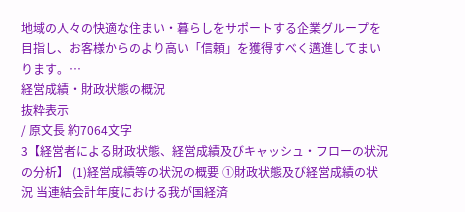地域の人々の快適な住まい・暮らしをサポートする企業グループを目指し、お客様からのより高い「信頼」を獲得すべく邁進してまいります。…
経営成績・財政状態の概況
抜粋表示
/ 原文長 約7064文字
3【経営者による財政状態、経営成績及びキャッシュ・フローの状況の分析】 (1)経営成績等の状況の概要 ①財政状態及び経営成績の状況 当連結会計年度における我が国経済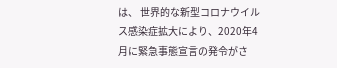は、 世界的な新型コロナウイルス感染症拡大により、2020年4月に緊急事態宣言の発令がさ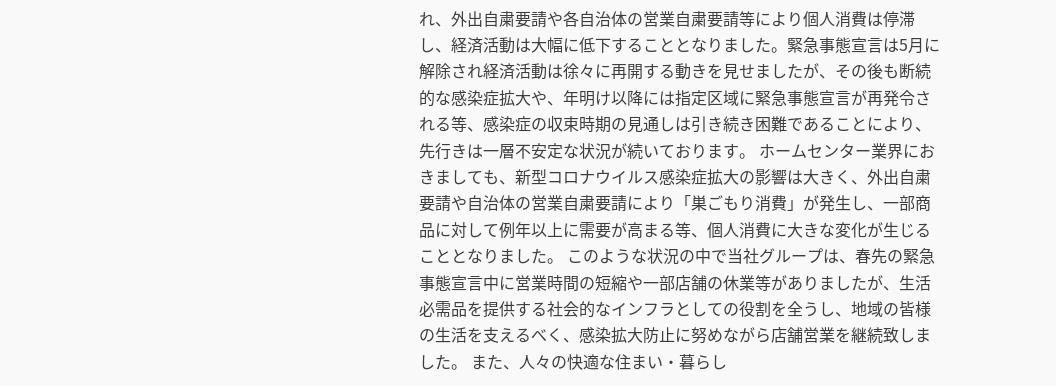れ、外出自粛要請や各自治体の営業自粛要請等により個人消費は停滞し、経済活動は大幅に低下することとなりました。緊急事態宣言は5月に解除され経済活動は徐々に再開する動きを見せましたが、その後も断続的な感染症拡大や、年明け以降には指定区域に緊急事態宣言が再発令される等、感染症の収束時期の見通しは引き続き困難であることにより、先行きは一層不安定な状況が続いております。 ホームセンター業界におきましても、新型コロナウイルス感染症拡大の影響は大きく、外出自粛要請や自治体の営業自粛要請により「巣ごもり消費」が発生し、一部商品に対して例年以上に需要が高まる等、個人消費に大きな変化が生じることとなりました。 このような状況の中で当社グループは、春先の緊急事態宣言中に営業時間の短縮や一部店舗の休業等がありましたが、生活必需品を提供する社会的なインフラとしての役割を全うし、地域の皆様の生活を支えるべく、感染拡大防止に努めながら店舗営業を継続致しました。 また、人々の快適な住まい・暮らし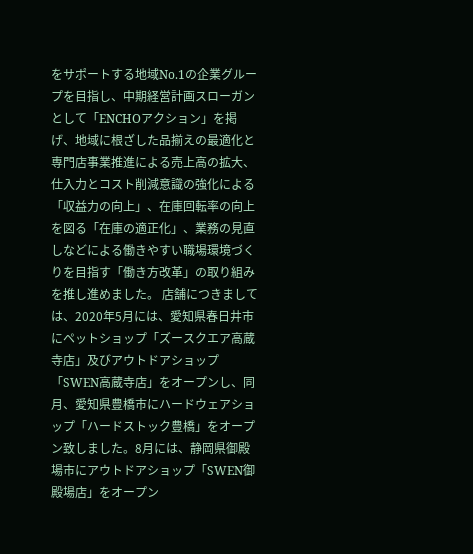をサポートする地域No.1の企業グループを目指し、中期経営計画スローガンとして「ENCHOアクション」を掲げ、地域に根ざした品揃えの最適化と専門店事業推進による売上高の拡大、仕入力とコスト削減意識の強化による「収益力の向上」、在庫回転率の向上を図る「在庫の適正化」、業務の見直しなどによる働きやすい職場環境づくりを目指す「働き方改革」の取り組みを推し進めました。 店舗につきましては、2020年5月には、愛知県春日井市にペットショップ「ズースクエア高蔵寺店」及びアウトドアショップ「SWEN高蔵寺店」をオープンし、同月、愛知県豊橋市にハードウェアショップ「ハードストック豊橋」をオープン致しました。8月には、静岡県御殿場市にアウトドアショップ「SWEN御殿場店」をオープン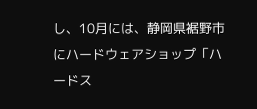し、10月には、静岡県裾野市にハードウェアショップ「ハードス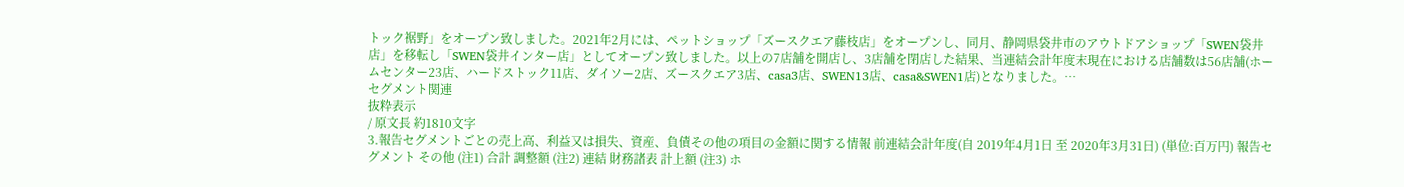トック裾野」をオープン致しました。2021年2月には、ペットショップ「ズースクエア藤枝店」をオープンし、同月、静岡県袋井市のアウトドアショップ「SWEN袋井店」を移転し「SWEN袋井インター店」としてオープン致しました。以上の7店舗を開店し、3店舗を閉店した結果、当連結会計年度末現在における店舗数は56店舗(ホームセンター23店、ハードストック11店、ダイソー2店、ズースクエア3店、casa3店、SWEN13店、casa&SWEN1店)となりました。…
セグメント関連
抜粋表示
/ 原文長 約1810文字
3.報告セグメントごとの売上高、利益又は損失、資産、負債その他の項目の金額に関する情報 前連結会計年度(自 2019年4月1日 至 2020年3月31日) (単位:百万円) 報告セグメント その他 (注1) 合計 調整額 (注2) 連結 財務諸表 計上額 (注3) ホ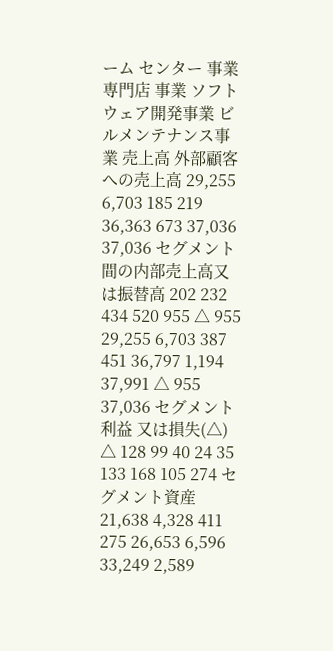ーム センター 事業 専門店 事業 ソフトウェア開発事業 ビルメンテナンス事業 売上高 外部顧客への売上高 29,255 6,703 185 219 36,363 673 37,036 37,036 セグメント間の内部売上高又は振替高 202 232 434 520 955 △ 955 29,255 6,703 387 451 36,797 1,194 37,991 △ 955 37,036 セグメント利益 又は損失(△) △ 128 99 40 24 35 133 168 105 274 セグメント資産 21,638 4,328 411 275 26,653 6,596 33,249 2,589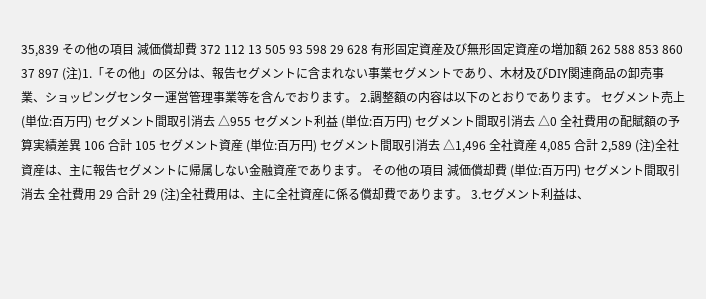35,839 その他の項目 減価償却費 372 112 13 505 93 598 29 628 有形固定資産及び無形固定資産の増加額 262 588 853 860 37 897 (注)1.「その他」の区分は、報告セグメントに含まれない事業セグメントであり、木材及びDIY関連商品の卸売事業、ショッピングセンター運営管理事業等を含んでおります。 2.調整額の内容は以下のとおりであります。 セグメント売上 (単位:百万円) セグメント間取引消去 △955 セグメント利益 (単位:百万円) セグメント間取引消去 △0 全社費用の配賦額の予算実績差異 106 合計 105 セグメント資産 (単位:百万円) セグメント間取引消去 △1,496 全社資産 4,085 合計 2,589 (注)全社資産は、主に報告セグメントに帰属しない金融資産であります。 その他の項目 減価償却費 (単位:百万円) セグメント間取引消去 全社費用 29 合計 29 (注)全社費用は、主に全社資産に係る償却費であります。 3.セグメント利益は、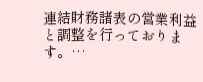連結財務諸表の営業利益と調整を行っております。…